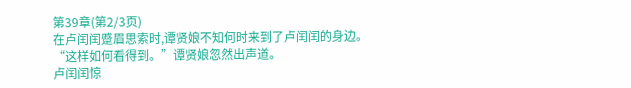第39章(第2/3页)
在卢闰闰蹙眉思索时,谭贤娘不知何时来到了卢闰闰的身边。
“这样如何看得到。”谭贤娘忽然出声道。
卢闰闰惊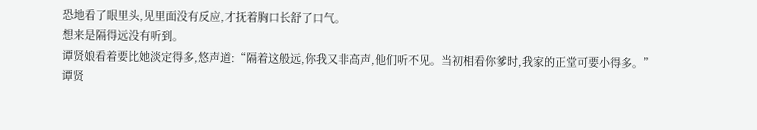恐地看了眼里头,见里面没有反应,才抚着胸口长舒了口气。
想来是隔得远没有听到。
谭贤娘看着要比她淡定得多,悠声道:“隔着这般远,你我又非高声,他们听不见。当初相看你爹时,我家的正堂可要小得多。”
谭贤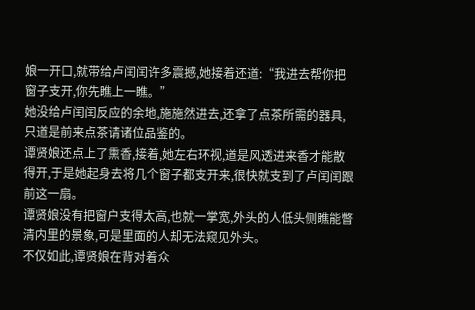娘一开口,就带给卢闰闰许多震撼,她接着还道:“我进去帮你把窗子支开,你先瞧上一瞧。”
她没给卢闰闰反应的余地,施施然进去,还拿了点茶所需的器具,只道是前来点茶请诸位品鉴的。
谭贤娘还点上了熏香,接着,她左右环视,道是风透进来香才能散得开,于是她起身去将几个窗子都支开来,很快就支到了卢闰闰跟前这一扇。
谭贤娘没有把窗户支得太高,也就一掌宽,外头的人低头侧瞧能瞥清内里的景象,可是里面的人却无法窥见外头。
不仅如此,谭贤娘在背对着众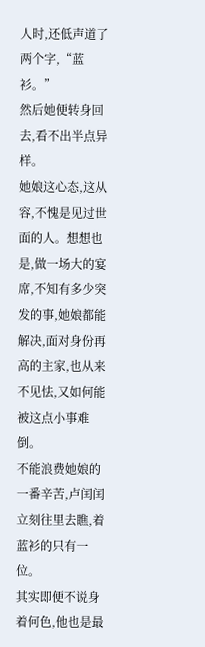人时,还低声道了两个字,“蓝衫。”
然后她便转身回去,看不出半点异样。
她娘这心态,这从容,不愧是见过世面的人。想想也是,做一场大的宴席,不知有多少突发的事,她娘都能解决,面对身份再高的主家,也从来不见怯,又如何能被这点小事难倒。
不能浪费她娘的一番辛苦,卢闰闰立刻往里去瞧,着蓝衫的只有一位。
其实即便不说身着何色,他也是最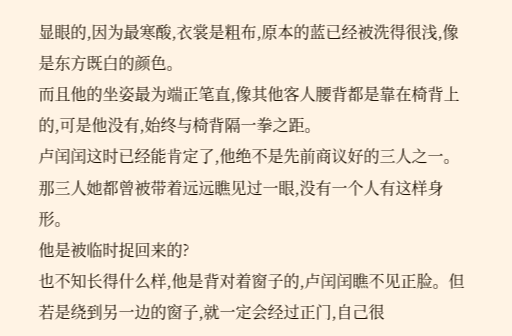显眼的,因为最寒酸,衣裳是粗布,原本的蓝已经被洗得很浅,像是东方既白的颜色。
而且他的坐姿最为端正笔直,像其他客人腰背都是靠在椅背上的,可是他没有,始终与椅背隔一拳之距。
卢闰闰这时已经能肯定了,他绝不是先前商议好的三人之一。
那三人她都曾被带着远远瞧见过一眼,没有一个人有这样身形。
他是被临时捉回来的?
也不知长得什么样,他是背对着窗子的,卢闰闰瞧不见正脸。但若是绕到另一边的窗子,就一定会经过正门,自己很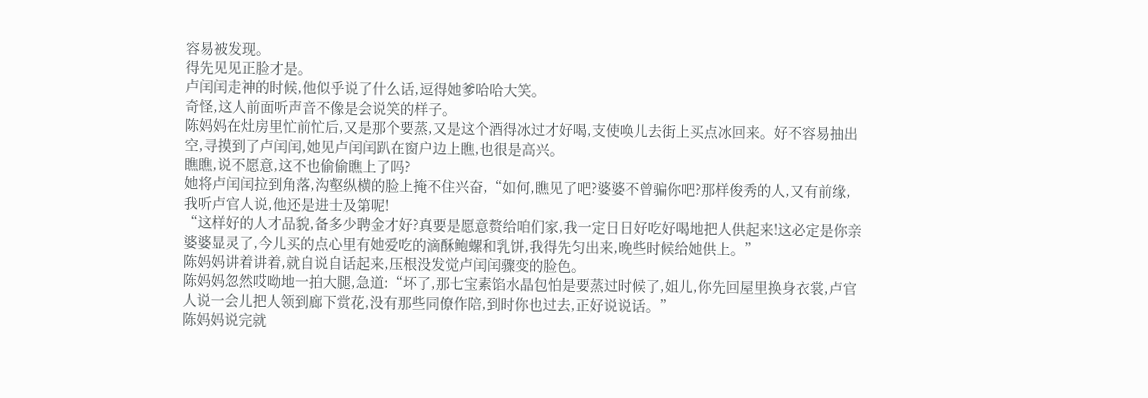容易被发现。
得先见见正脸才是。
卢闰闰走神的时候,他似乎说了什么话,逗得她爹哈哈大笑。
奇怪,这人前面听声音不像是会说笑的样子。
陈妈妈在灶房里忙前忙后,又是那个要蒸,又是这个酒得冰过才好喝,支使唤儿去街上买点冰回来。好不容易抽出空,寻摸到了卢闰闰,她见卢闰闰趴在窗户边上瞧,也很是高兴。
瞧瞧,说不愿意,这不也偷偷瞧上了吗?
她将卢闰闰拉到角落,沟壑纵横的脸上掩不住兴奋,“如何,瞧见了吧?婆婆不曾骗你吧?那样俊秀的人,又有前缘,我听卢官人说,他还是进士及第呢!
“这样好的人才品貌,备多少聘金才好?真要是愿意赘给咱们家,我一定日日好吃好喝地把人供起来!这必定是你亲婆婆显灵了,今儿买的点心里有她爱吃的滴酥鲍螺和乳饼,我得先匀出来,晚些时候给她供上。”
陈妈妈讲着讲着,就自说自话起来,压根没发觉卢闰闰骤变的脸色。
陈妈妈忽然哎呦地一拍大腿,急道:“坏了,那七宝素馅水晶包怕是要蒸过时候了,姐儿,你先回屋里换身衣裳,卢官人说一会儿把人领到廊下赏花,没有那些同僚作陪,到时你也过去,正好说说话。”
陈妈妈说完就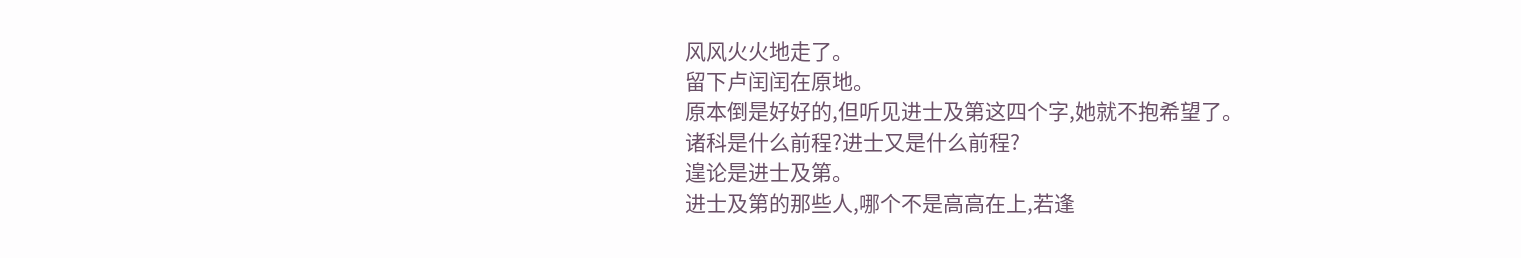风风火火地走了。
留下卢闰闰在原地。
原本倒是好好的,但听见进士及第这四个字,她就不抱希望了。
诸科是什么前程?进士又是什么前程?
遑论是进士及第。
进士及第的那些人,哪个不是高高在上,若逢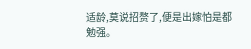适龄,莫说招赘了,便是出嫁怕是都勉强。